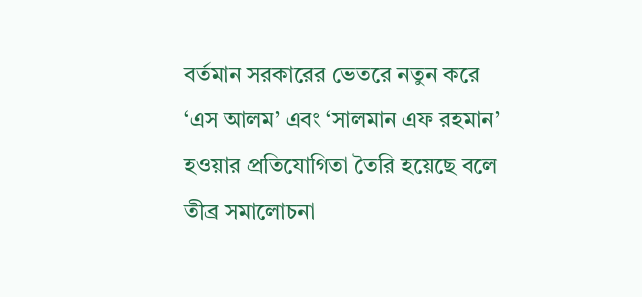বর্তমান সরকারের ভেতরে নতুন করে ‘এস আলম’ এবং ‘সালমান এফ রহমান’ হওয়ার প্রতিযোগিতা তৈরি হয়েছে বলে তীব্র সমালোচনা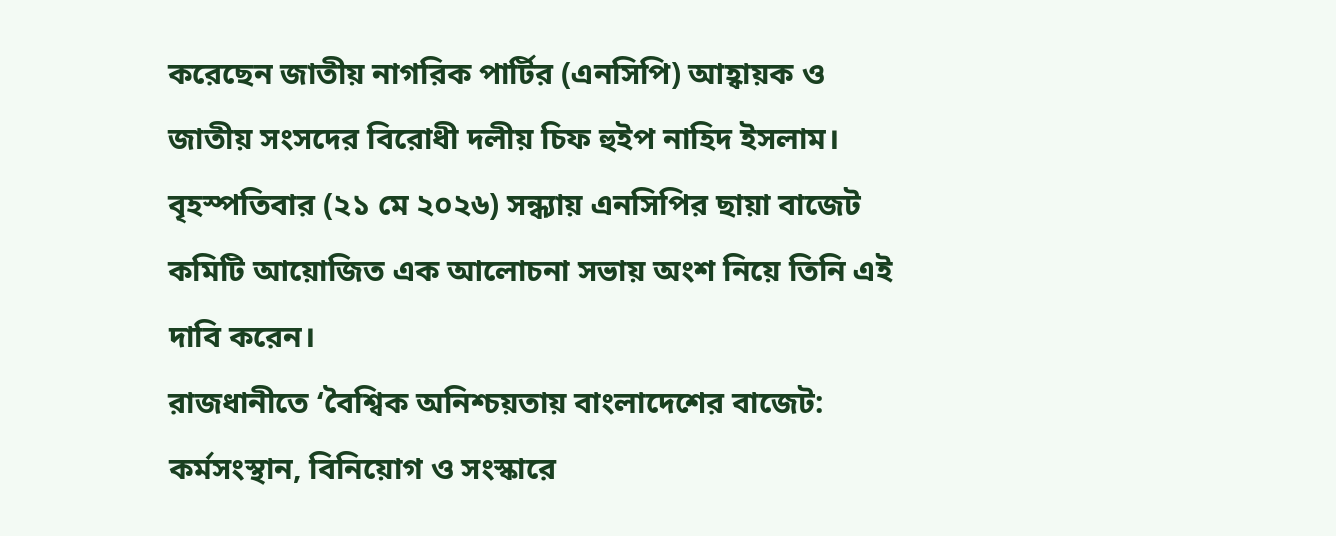করেছেন জাতীয় নাগরিক পার্টির (এনসিপি) আহ্বায়ক ও জাতীয় সংসদের বিরোধী দলীয় চিফ হুইপ নাহিদ ইসলাম। বৃহস্পতিবার (২১ মে ২০২৬) সন্ধ্যায় এনসিপির ছায়া বাজেট কমিটি আয়োজিত এক আলোচনা সভায় অংশ নিয়ে তিনি এই দাবি করেন।
রাজধানীতে ‘বৈশ্বিক অনিশ্চয়তায় বাংলাদেশের বাজেট: কর্মসংস্থান, বিনিয়োগ ও সংস্কারে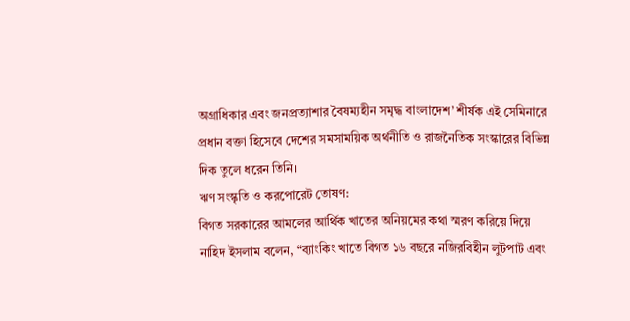অগ্রাধিকার এবং জনপ্রত্যাশার বৈষম্যহীন সমৃদ্ধ বাংলাদেশ’ শীর্ষক এই সেমিনারে প্রধান বক্তা হিসেবে দেশের সমসাময়িক অর্থনীতি ও রাজনৈতিক সংস্কারের বিভিন্ন দিক তুলে ধরেন তিনি।
ঋণ সংস্কৃতি ও করপোরেট তোষণ:
বিগত সরকারের আমলের আর্থিক খাতের অনিয়মের কথা স্মরণ করিয়ে দিয়ে নাহিদ ইসলাম বলেন, “ব্যাংকিং খাতে বিগত ১৬ বছরে নজিরবিহীন লুটপাট এবং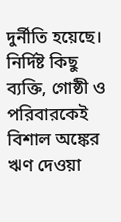দুর্নীতি হয়েছে। নির্দিষ্ট কিছু ব্যক্তি, গোষ্ঠী ও পরিবারকেই বিশাল অঙ্কের ঋণ দেওয়া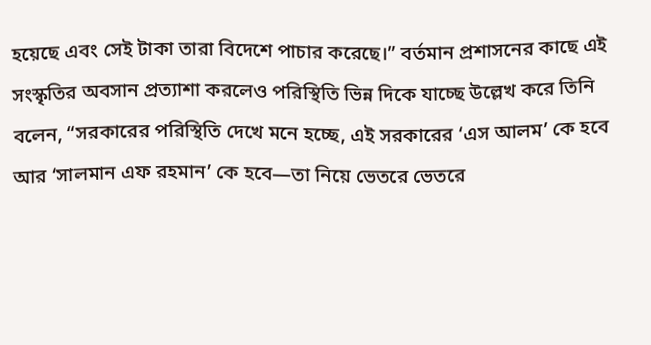হয়েছে এবং সেই টাকা তারা বিদেশে পাচার করেছে।” বর্তমান প্রশাসনের কাছে এই সংস্কৃতির অবসান প্রত্যাশা করলেও পরিস্থিতি ভিন্ন দিকে যাচ্ছে উল্লেখ করে তিনি বলেন, “সরকারের পরিস্থিতি দেখে মনে হচ্ছে, এই সরকারের ‘এস আলম’ কে হবে আর ‘সালমান এফ রহমান’ কে হবে—তা নিয়ে ভেতরে ভেতরে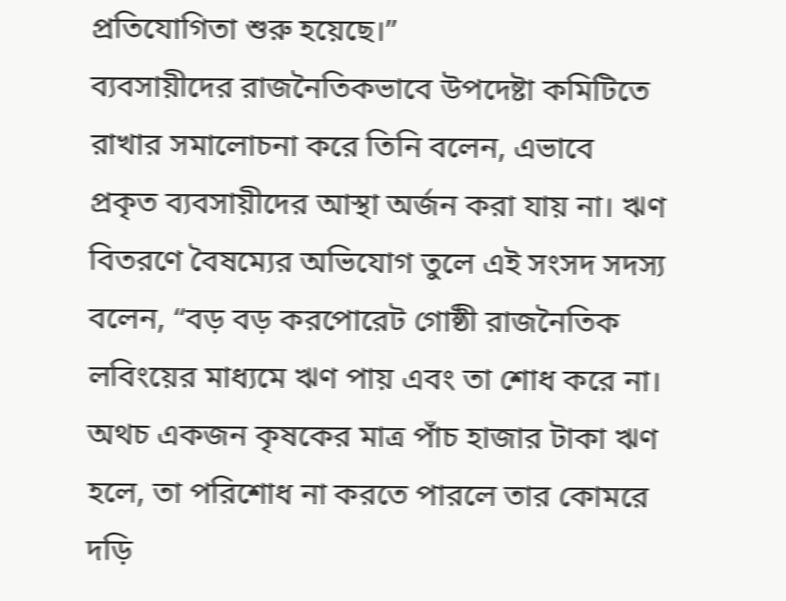প্রতিযোগিতা শুরু হয়েছে।”
ব্যবসায়ীদের রাজনৈতিকভাবে উপদেষ্টা কমিটিতে রাখার সমালোচনা করে তিনি বলেন, এভাবে প্রকৃত ব্যবসায়ীদের আস্থা অর্জন করা যায় না। ঋণ বিতরণে বৈষম্যের অভিযোগ তুলে এই সংসদ সদস্য বলেন, “বড় বড় করপোরেট গোষ্ঠী রাজনৈতিক লবিংয়ের মাধ্যমে ঋণ পায় এবং তা শোধ করে না। অথচ একজন কৃষকের মাত্র পাঁচ হাজার টাকা ঋণ হলে, তা পরিশোধ না করতে পারলে তার কোমরে দড়ি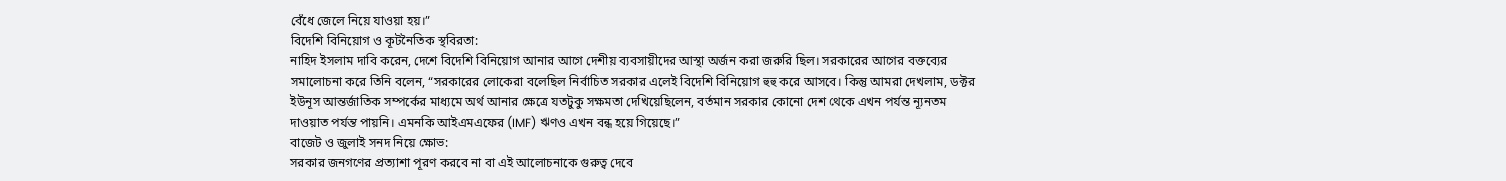বেঁধে জেলে নিয়ে যাওয়া হয়।”
বিদেশি বিনিয়োগ ও কূটনৈতিক স্থবিরতা:
নাহিদ ইসলাম দাবি করেন, দেশে বিদেশি বিনিয়োগ আনার আগে দেশীয় ব্যবসায়ীদের আস্থা অর্জন করা জরুরি ছিল। সরকারের আগের বক্তব্যের সমালোচনা করে তিনি বলেন, “সরকারের লোকেরা বলেছিল নির্বাচিত সরকার এলেই বিদেশি বিনিয়োগ হুহু করে আসবে। কিন্তু আমরা দেখলাম, ডক্টর ইউনূস আন্তর্জাতিক সম্পর্কের মাধ্যমে অর্থ আনার ক্ষেত্রে যতটুকু সক্ষমতা দেখিয়েছিলেন, বর্তমান সরকার কোনো দেশ থেকে এখন পর্যন্ত ন্যূনতম দাওয়াত পর্যন্ত পায়নি। এমনকি আইএমএফের (IMF) ঋণও এখন বন্ধ হয়ে গিয়েছে।”
বাজেট ও জুলাই সনদ নিয়ে ক্ষোভ:
সরকার জনগণের প্রত্যাশা পূরণ করবে না বা এই আলোচনাকে গুরুত্ব দেবে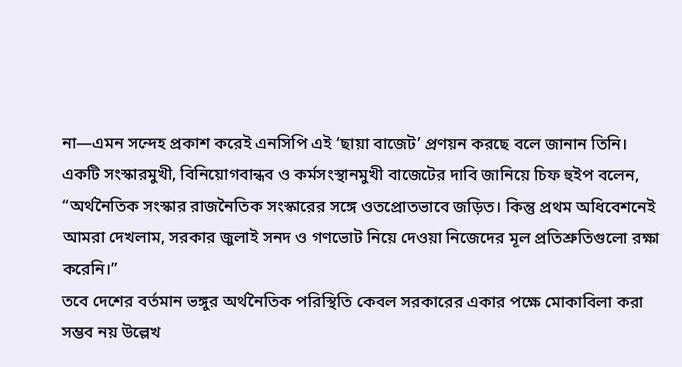না—এমন সন্দেহ প্রকাশ করেই এনসিপি এই ‘ছায়া বাজেট’ প্রণয়ন করছে বলে জানান তিনি। একটি সংস্কারমুখী, বিনিয়োগবান্ধব ও কর্মসংস্থানমুখী বাজেটের দাবি জানিয়ে চিফ হুইপ বলেন, “অর্থনৈতিক সংস্কার রাজনৈতিক সংস্কারের সঙ্গে ওতপ্রোতভাবে জড়িত। কিন্তু প্রথম অধিবেশনেই আমরা দেখলাম, সরকার জুলাই সনদ ও গণভোট নিয়ে দেওয়া নিজেদের মূল প্রতিশ্রুতিগুলো রক্ষা করেনি।”
তবে দেশের বর্তমান ভঙ্গুর অর্থনৈতিক পরিস্থিতি কেবল সরকারের একার পক্ষে মোকাবিলা করা সম্ভব নয় উল্লেখ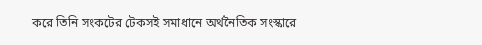করে তিনি সংকটের টেকসই সমাধানে অর্থনৈতিক সংস্কারে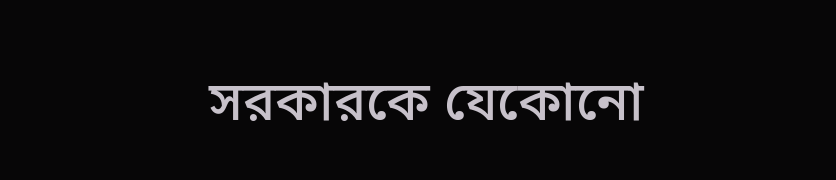সরকারকে যেকোনো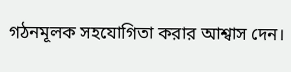গঠনমূলক সহযোগিতা করার আশ্বাস দেন।